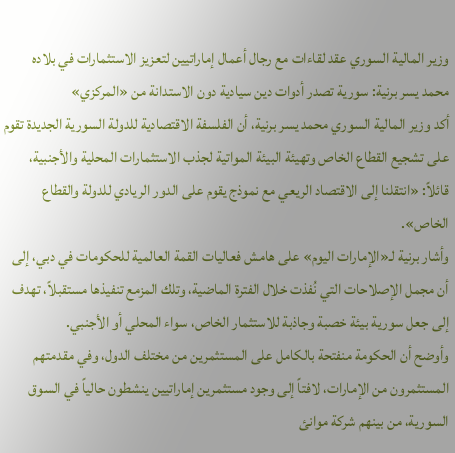وزير المالية السوري عقد لقاءات مع رجال أعمال إماراتيين لتعزيز الاستثمارات في بلاده
محمد يسر برنية: سورية تصدر أدوات دين سيادية دون الاستدانة من «المركزي»
أكد وزير المالية السوري محمد يسر برنية، أن الفلسفة الاقتصادية للدولة السورية الجديدة تقوم على تشجيع القطاع الخاص وتهيئة البيئة المواتية لجذب الاستثمارات المحلية والأجنبية، قائلاً: «انتقلنا إلى الاقتصاد الريعي مع نموذج يقوم على الدور الريادي للدولة والقطاع الخاص».
وأشار برنية لـ«الإمارات اليوم» على هامش فعاليات القمة العالمية للحكومات في دبي، إلى أن مجمل الإصلاحات التي نُفذت خلال الفترة الماضية، وتلك المزمع تنفيذها مستقبلاً، تهدف إلى جعل سورية بيئة خصبة وجاذبة للاستثمار الخاص، سواء المحلي أو الأجنبي.
وأوضح أن الحكومة منفتحة بالكامل على المستثمرين من مختلف الدول، وفي مقدمتهم المستثمرون من الإمارات، لافتاً إلى وجود مستثمرين إماراتيين ينشطون حالياً في السوق السورية، من بينهم شركة موانئ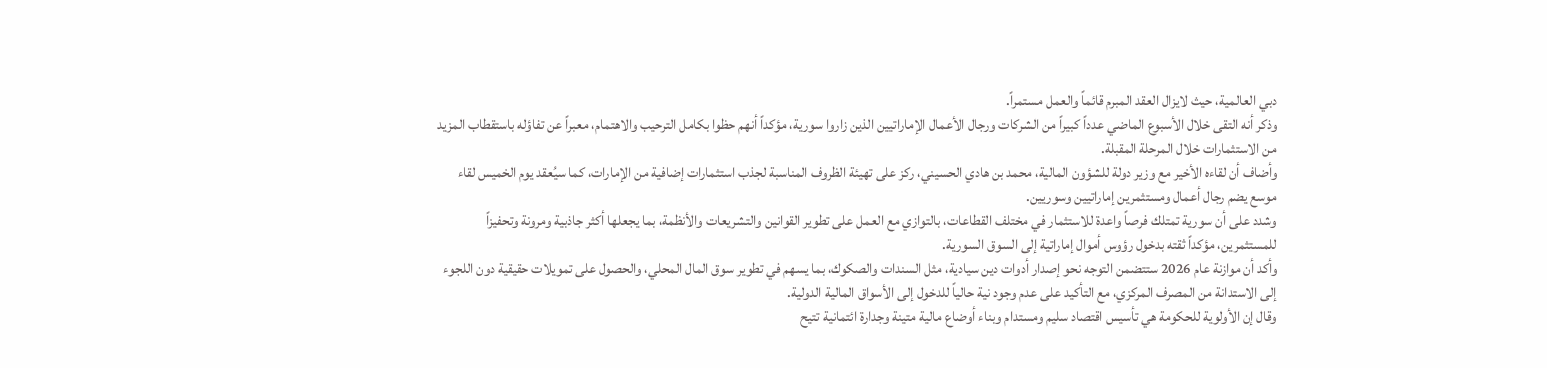دبي العالمية، حيث لايزال العقد المبرم قائماً والعمل مستمراً.
وذكر أنه التقى خلال الأسبوع الماضي عدداً كبيراً من الشركات ورجال الأعمال الإماراتيين الذين زاروا سورية، مؤكداً أنهم حظوا بكامل الترحيب والاهتمام، معبراً عن تفاؤله باستقطاب المزيد من الاستثمارات خلال المرحلة المقبلة.
وأضاف أن لقاءه الأخير مع وزير دولة للشؤون المالية، محمد بن هادي الحسيني، ركز على تهيئة الظروف المناسبة لجذب استثمارات إضافية من الإمارات، كما سيُعقد يوم الخميس لقاء موسع يضم رجال أعمال ومستثمرين إماراتيين وسوريين.
وشدد على أن سورية تمتلك فرصاً واعدة للاستثمار في مختلف القطاعات، بالتوازي مع العمل على تطوير القوانين والتشريعات والأنظمة، بما يجعلها أكثر جاذبية ومرونة وتحفيزاً للمستثمرين، مؤكداً ثقته بدخول رؤوس أموال إماراتية إلى السوق السورية.
وأكد أن موازنة عام 2026 ستتضمن التوجه نحو إصدار أدوات دين سيادية، مثل السندات والصكوك، بما يسهم في تطوير سوق المال المحلي، والحصول على تمويلات حقيقية دون اللجوء إلى الاستدانة من المصرف المركزي، مع التأكيد على عدم وجود نية حالياً للدخول إلى الأسواق المالية الدولية.
وقال إن الأولوية للحكومة هي تأسيس اقتصاد سليم ومستدام وبناء أوضاع مالية متينة وجدارة ائتمانية تتيح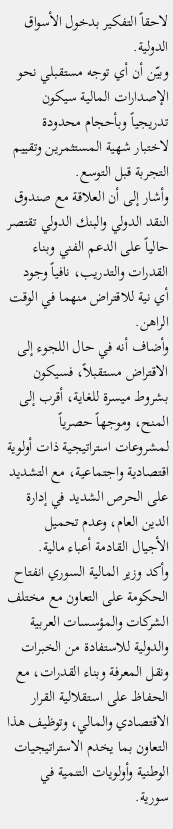لاحقاً التفكير بدخول الأسواق الدولية.
وبيّن أن أي توجه مستقبلي نحو الإصدارات المالية سيكون تدريجياً وبأحجام محدودة لاختبار شهية المستثمرين وتقييم التجربة قبل التوسع.
وأشار إلى أن العلاقة مع صندوق النقد الدولي والبنك الدولي تقتصر حالياً على الدعم الفني وبناء القدرات والتدريب، نافياً وجود أي نية للاقتراض منهما في الوقت الراهن.
وأضاف أنه في حال اللجوء إلى الاقتراض مستقبلاً، فسيكون بشروط ميسرة للغاية، أقرب إلى المنح، وموجهاً حصرياً لمشروعات استراتيجية ذات أولوية اقتصادية واجتماعية، مع التشديد على الحرص الشديد في إدارة الدين العام، وعدم تحميل الأجيال القادمة أعباء مالية.
وأكد وزير المالية السوري انفتاح الحكومة على التعاون مع مختلف الشركات والمؤسسات العربية والدولية للاستفادة من الخبرات ونقل المعرفة وبناء القدرات، مع الحفاظ على استقلالية القرار الاقتصادي والمالي، وتوظيف هذا التعاون بما يخدم الاستراتيجيات الوطنية وأولويات التنمية في سورية.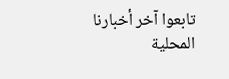تابعوا آخر أخبارنا المحلية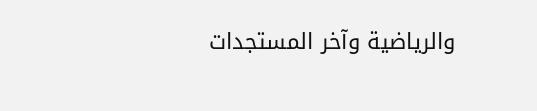والرياضية وآخر المستجدات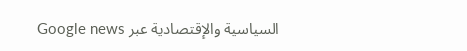السياسية والإقتصادية عبر Google news